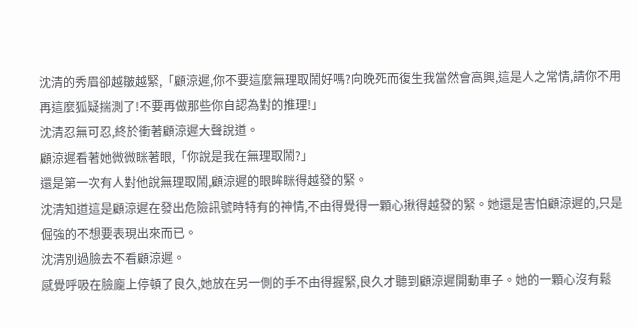沈清的秀眉卻越皺越緊,「顧涼遲,你不要這麼無理取鬧好嗎?向晚死而復生我當然會高興,這是人之常情,請你不用再這麼狐疑揣測了!不要再做那些你自認為對的推理!」
沈清忍無可忍,終於衝著顧涼遲大聲說道。
顧涼遲看著她微微眯著眼,「你說是我在無理取鬧?」
還是第一次有人對他說無理取鬧,顧涼遲的眼眸眯得越發的緊。
沈清知道這是顧涼遲在發出危險訊號時特有的神情,不由得覺得一顆心揪得越發的緊。她還是害怕顧涼遲的,只是倔強的不想要表現出來而已。
沈清別過臉去不看顧涼遲。
感覺呼吸在臉龐上停頓了良久,她放在另一側的手不由得握緊,良久才聽到顧涼遲開動車子。她的一顆心沒有鬆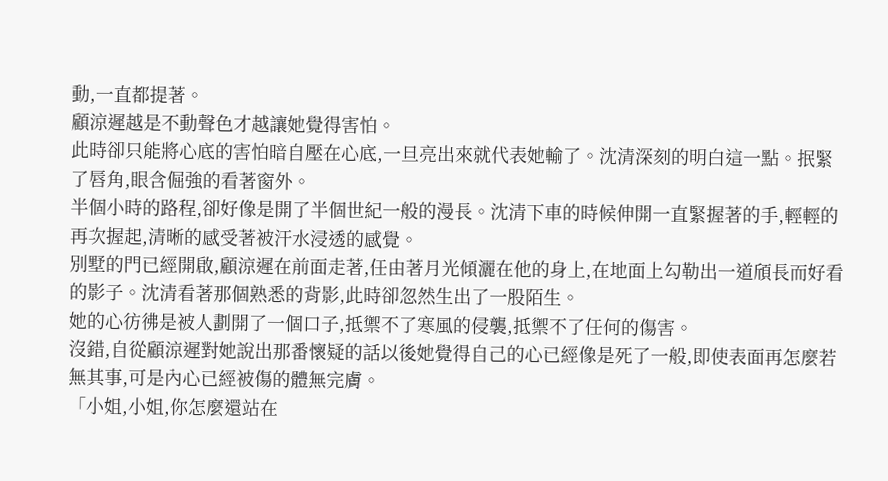動,一直都提著。
顧涼遲越是不動聲色才越讓她覺得害怕。
此時卻只能將心底的害怕暗自壓在心底,一旦亮出來就代表她輸了。沈清深刻的明白這一點。抿緊了唇角,眼含倔強的看著窗外。
半個小時的路程,卻好像是開了半個世紀一般的漫長。沈清下車的時候伸開一直緊握著的手,輕輕的再次握起,清晰的感受著被汗水浸透的感覺。
別墅的門已經開啟,顧涼遲在前面走著,任由著月光傾灑在他的身上,在地面上勾勒出一道頎長而好看的影子。沈清看著那個熟悉的背影,此時卻忽然生出了一股陌生。
她的心彷彿是被人劃開了一個口子,抵禦不了寒風的侵襲,抵禦不了任何的傷害。
沒錯,自從顧涼遲對她說出那番懷疑的話以後她覺得自己的心已經像是死了一般,即使表面再怎麼若無其事,可是內心已經被傷的體無完膚。
「小姐,小姐,你怎麼還站在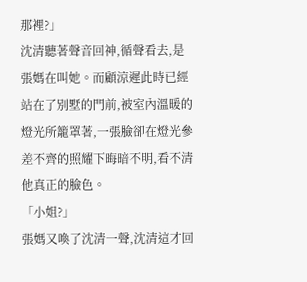那裡?」
沈清聽著聲音回神,循聲看去,是張媽在叫她。而顧涼遲此時已經站在了別墅的門前,被室內溫暖的燈光所籠罩著,一張臉卻在燈光參差不齊的照耀下晦暗不明,看不清他真正的臉色。
「小姐?」
張媽又喚了沈清一聲,沈清這才回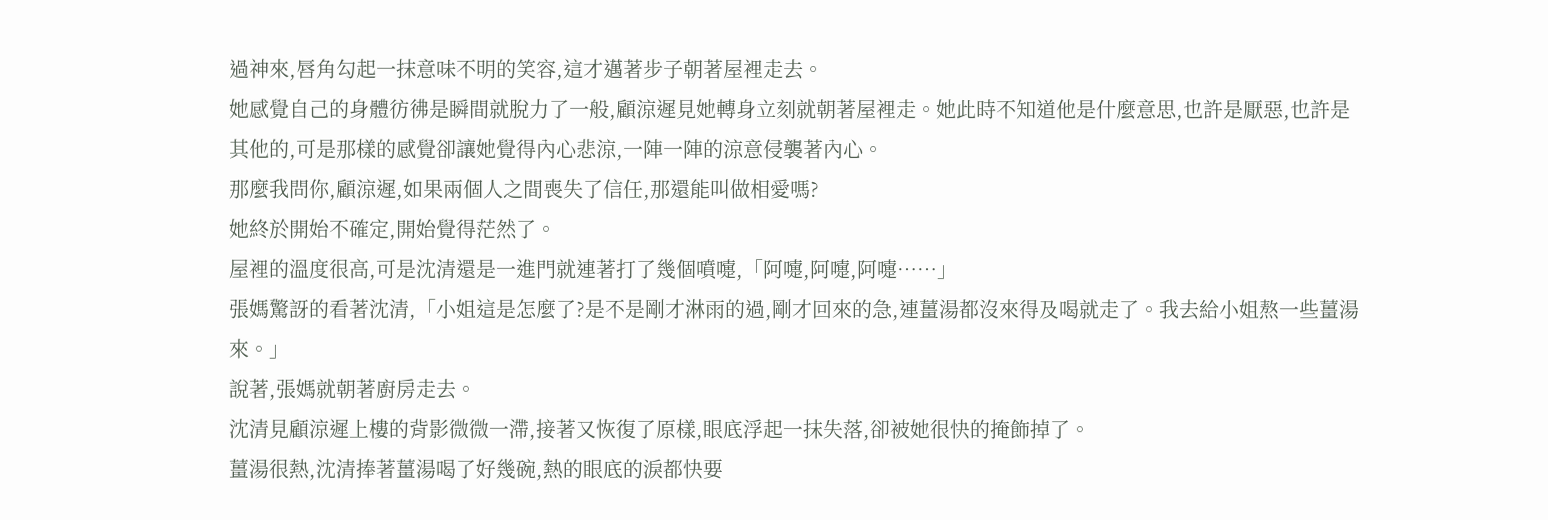過神來,唇角勾起一抹意味不明的笑容,這才邁著步子朝著屋裡走去。
她感覺自己的身體彷彿是瞬間就脫力了一般,顧涼遲見她轉身立刻就朝著屋裡走。她此時不知道他是什麼意思,也許是厭惡,也許是其他的,可是那樣的感覺卻讓她覺得內心悲涼,一陣一陣的涼意侵襲著內心。
那麼我問你,顧涼遲,如果兩個人之間喪失了信任,那還能叫做相愛嗎?
她終於開始不確定,開始覺得茫然了。
屋裡的溫度很高,可是沈清還是一進門就連著打了幾個噴嚏,「阿嚏,阿嚏,阿嚏……」
張媽驚訝的看著沈清,「小姐這是怎麼了?是不是剛才淋雨的過,剛才回來的急,連薑湯都沒來得及喝就走了。我去給小姐熬一些薑湯來。」
說著,張媽就朝著廚房走去。
沈清見顧涼遲上樓的背影微微一滯,接著又恢復了原樣,眼底浮起一抹失落,卻被她很快的掩飾掉了。
薑湯很熱,沈清捧著薑湯喝了好幾碗,熱的眼底的淚都快要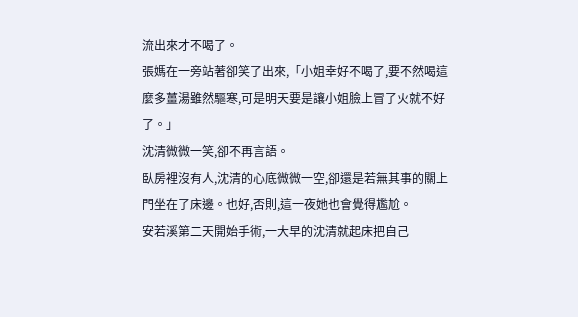流出來才不喝了。
張媽在一旁站著卻笑了出來,「小姐幸好不喝了,要不然喝這麼多薑湯雖然驅寒,可是明天要是讓小姐臉上冒了火就不好了。」
沈清微微一笑,卻不再言語。
臥房裡沒有人,沈清的心底微微一空,卻還是若無其事的關上門坐在了床邊。也好,否則,這一夜她也會覺得尷尬。
安若溪第二天開始手術,一大早的沈清就起床把自己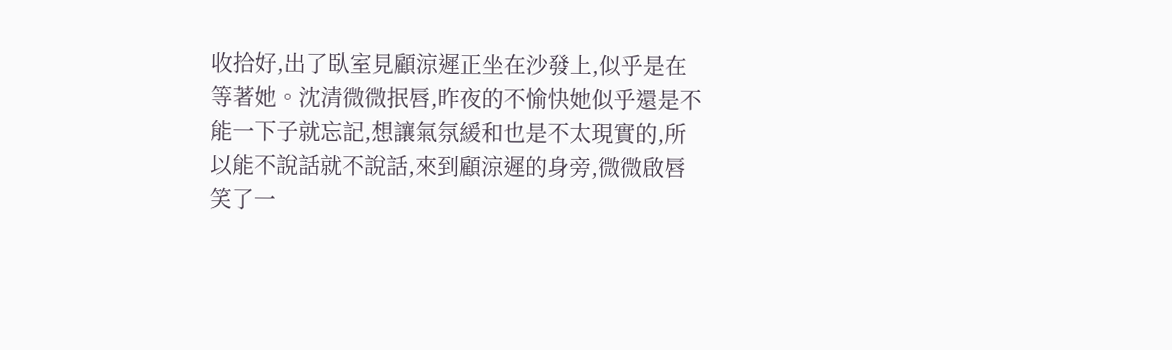收拾好,出了臥室見顧涼遲正坐在沙發上,似乎是在等著她。沈清微微抿唇,昨夜的不愉快她似乎還是不能一下子就忘記,想讓氣氛緩和也是不太現實的,所以能不說話就不說話,來到顧涼遲的身旁,微微啟唇笑了一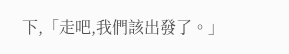下,「走吧,我們該出發了。」